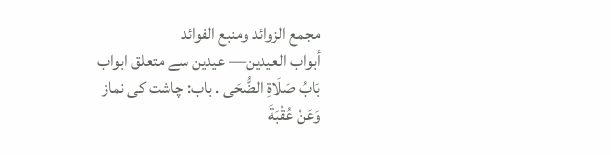مجمع الزوائد ومنبع الفوائد
أبواب العيدين— عیدین سے متعلق ابواب
بَابُ صَلَاةِ الضُّحَى . باب: چاشت کی نماز
وَعَنْ عُقْبَةَ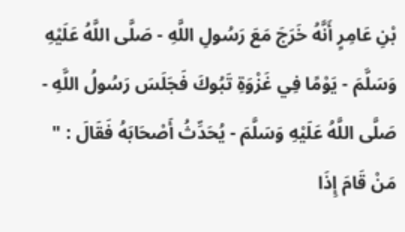بْنِ عَامِرٍ أَنَّهُ خَرَجَ مَعَ رَسُولِ اللَّهِ - صَلَّى اللَّهُ عَلَيْهِ وَسَلَّمَ - يَوْمًا فِي غَزْوَةِ تَبُوكَ فَجَلَسَ رَسُولُ اللَّهِ - صَلَّى اللَّهُ عَلَيْهِ وَسَلَّمَ - يُحَدِّثُ أَصْحَابَهُ فَقَالَ : " مَنْ قَامَ إِذَا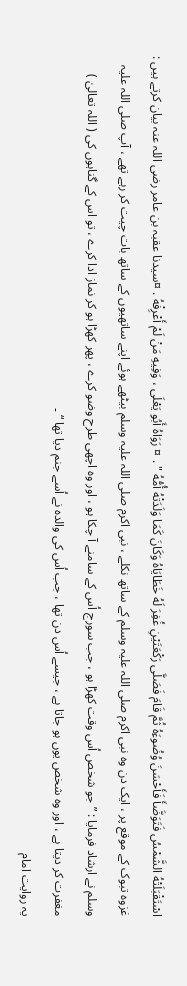اسْتَقْبَلَتْهُ الشَّمْسُ فَتَوَضَّأَ فَأَحْسَنَ وُضُوءَهُ ثُمَّ قَامَ فَصَلَّى رَكْعَتَيْنِ غُفِرَ لَهُ خَطَايَاهُ وَكَانَ كَمَا وَلَدَتْهُ أُمُّهُ " . ¤ رَوَاهُ أَبُو يَعْلَى ، وَفِيهِ مَنْ لَمْ أَعْرِفْهُ . ¤سیدنا عقبہ بن عامر رضی اللہ عنہ بیان کرتے ہیں : غزوہ تبوک کے موقع پر ، ایک دن وہ نبی اکرم صلی اللہ علیہ وسلم کے ساتھ نکلے ، نبی اکرم صلی اللہ علیہ وسلم بیٹھے ہوئے اپنے ساتھیوں کے ساتھ بات چیت کر رہے تھے ، آپ صلی اللہ علیہ وسلم نے ارشاد فرمایا : ” جو شخص اُس وقت کھڑا ہو ، جب سورج اُس کے سامنے آ چکا ہو ، اور وہ اچھی طرح وضو کرے ، پھر کھڑا ہو کر نماز ادا کرے ، تو اس کے گناہوں کی ( اللہ تعالیٰ ) مغفرت کر دیتا ہے ، اور وہ شخص یوں ہو جاتا ہے ، جیسے اُس دن تھا ، جب اُس کی والدہ نے اُسے جنم دیا تھا “ ۔
یہ روایت امام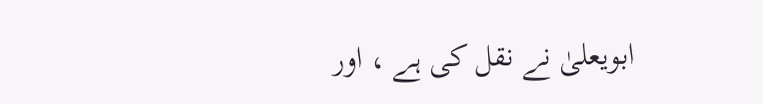ابویعلیٰ نے نقل کی ہے ، اور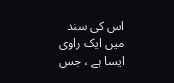اس کی سند میں ایک راوی ایسا ہے ، جس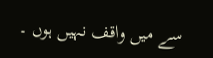سے میں واقف نہیں ہوں ۔